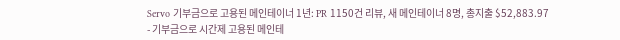Servo 기부금으로 고용된 메인테이너 1년: PR 1150건 리뷰, 새 메인테이너 8명, 총지출 $52,883.97
- 기부금으로 시간제 고용된 메인테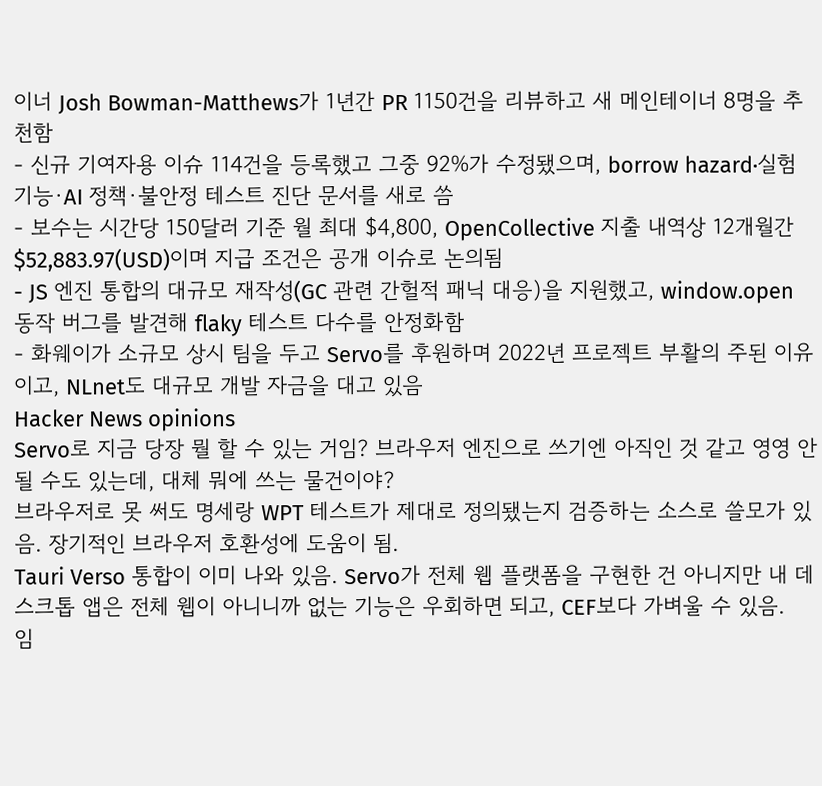이너 Josh Bowman-Matthews가 1년간 PR 1150건을 리뷰하고 새 메인테이너 8명을 추천함
- 신규 기여자용 이슈 114건을 등록했고 그중 92%가 수정됐으며, borrow hazard·실험 기능·AI 정책·불안정 테스트 진단 문서를 새로 씀
- 보수는 시간당 150달러 기준 월 최대 $4,800, OpenCollective 지출 내역상 12개월간 $52,883.97(USD)이며 지급 조건은 공개 이슈로 논의됨
- JS 엔진 통합의 대규모 재작성(GC 관련 간헐적 패닉 대응)을 지원했고, window.open 동작 버그를 발견해 flaky 테스트 다수를 안정화함
- 화웨이가 소규모 상시 팀을 두고 Servo를 후원하며 2022년 프로젝트 부활의 주된 이유이고, NLnet도 대규모 개발 자금을 대고 있음
Hacker News opinions
Servo로 지금 당장 뭘 할 수 있는 거임? 브라우저 엔진으로 쓰기엔 아직인 것 같고 영영 안 될 수도 있는데, 대체 뭐에 쓰는 물건이야?
브라우저로 못 써도 명세랑 WPT 테스트가 제대로 정의됐는지 검증하는 소스로 쓸모가 있음. 장기적인 브라우저 호환성에 도움이 됨.
Tauri Verso 통합이 이미 나와 있음. Servo가 전체 웹 플랫폼을 구현한 건 아니지만 내 데스크톱 앱은 전체 웹이 아니니까 없는 기능은 우회하면 되고, CEF보다 가벼울 수 있음.
임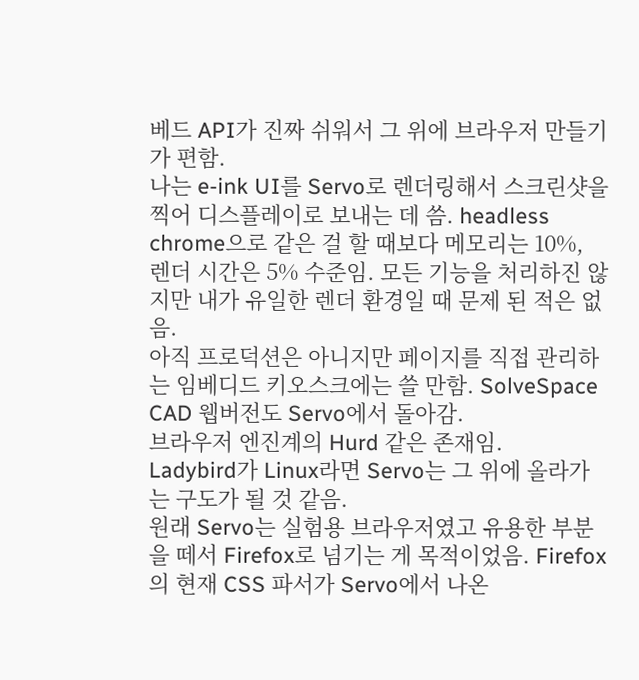베드 API가 진짜 쉬워서 그 위에 브라우저 만들기가 편함.
나는 e-ink UI를 Servo로 렌더링해서 스크린샷을 찍어 디스플레이로 보내는 데 씀. headless chrome으로 같은 걸 할 때보다 메모리는 10%, 렌더 시간은 5% 수준임. 모든 기능을 처리하진 않지만 내가 유일한 렌더 환경일 때 문제 된 적은 없음.
아직 프로덕션은 아니지만 페이지를 직접 관리하는 임베디드 키오스크에는 쓸 만함. SolveSpace CAD 웹버전도 Servo에서 돌아감.
브라우저 엔진계의 Hurd 같은 존재임.
Ladybird가 Linux라면 Servo는 그 위에 올라가는 구도가 될 것 같음.
원래 Servo는 실험용 브라우저였고 유용한 부분을 떼서 Firefox로 넘기는 게 목적이었음. Firefox의 현재 CSS 파서가 Servo에서 나온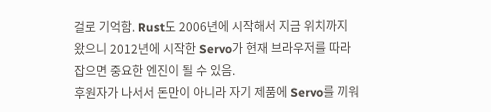걸로 기억함. Rust도 2006년에 시작해서 지금 위치까지 왔으니 2012년에 시작한 Servo가 현재 브라우저를 따라잡으면 중요한 엔진이 될 수 있음.
후원자가 나서서 돈만이 아니라 자기 제품에 Servo를 끼워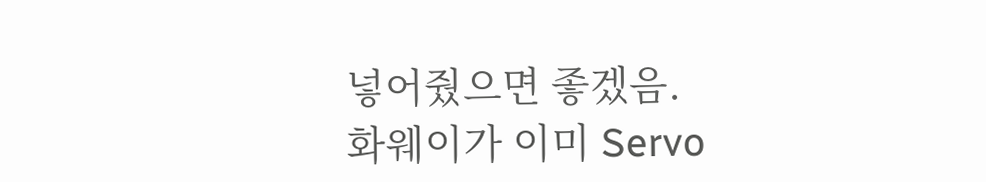넣어줬으면 좋겠음.
화웨이가 이미 Servo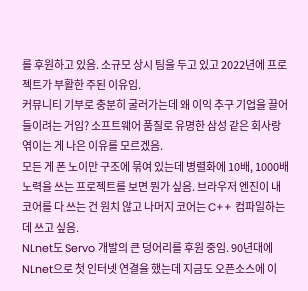를 후원하고 있음. 소규모 상시 팀을 두고 있고 2022년에 프로젝트가 부활한 주된 이유임.
커뮤니티 기부로 충분히 굴러가는데 왜 이익 추구 기업을 끌어들이려는 거임? 소프트웨어 품질로 유명한 삼성 같은 회사랑 엮이는 게 나은 이유를 모르겠음.
모든 게 폰 노이만 구조에 묶여 있는데 병렬화에 10배, 1000배 노력을 쓰는 프로젝트를 보면 뭔가 싶음. 브라우저 엔진이 내 코어를 다 쓰는 건 원치 않고 나머지 코어는 C++ 컴파일하는 데 쓰고 싶음.
NLnet도 Servo 개발의 큰 덩어리를 후원 중임. 90년대에 NLnet으로 첫 인터넷 연결을 했는데 지금도 오픈소스에 이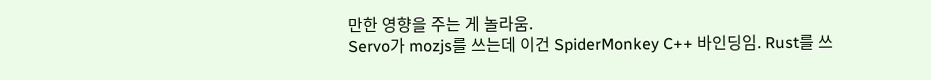만한 영향을 주는 게 놀라움.
Servo가 mozjs를 쓰는데 이건 SpiderMonkey C++ 바인딩임. Rust를 쓰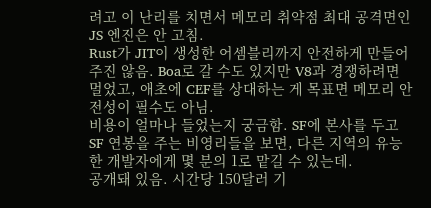려고 이 난리를 치면서 메모리 취약점 최대 공격면인 JS 엔진은 안 고침.
Rust가 JIT이 생성한 어셈블리까지 안전하게 만들어주진 않음. Boa로 갈 수도 있지만 V8과 경쟁하려면 멀었고, 애초에 CEF를 상대하는 게 목표면 메모리 안전성이 필수도 아님.
비용이 얼마나 들었는지 궁금함. SF에 본사를 두고 SF 연봉을 주는 비영리들을 보면, 다른 지역의 유능한 개발자에게 몇 분의 1로 맡길 수 있는데.
공개돼 있음. 시간당 150달러 기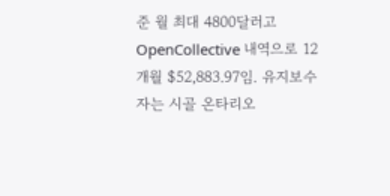준 월 최대 4800달러고 OpenCollective 내역으로 12개월 $52,883.97임. 유지보수자는 시골 온타리오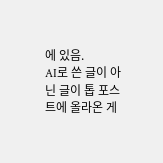에 있음.
AI로 쓴 글이 아닌 글이 톱 포스트에 올라온 게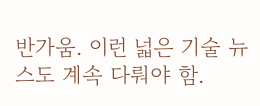반가움. 이런 넓은 기술 뉴스도 계속 다뤄야 함.